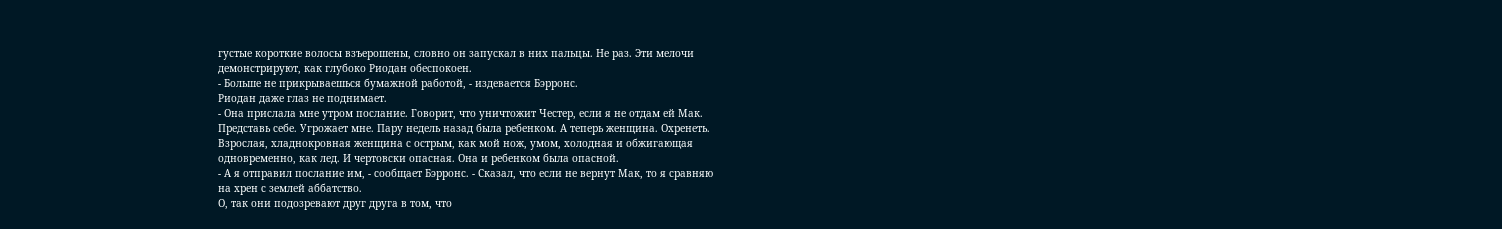густые короткие волосы взъерошены, словно он запускал в них пальцы. Не раз. Эти мелочи
демонстрируют, как глубоко Риодан обеспокоен.
- Больше не прикрываешься бумажной работой, - издевается Бэрронс.
Риодан даже глаз не поднимает.
- Она прислала мне утром послание. Говорит, что уничтожит Честер, если я не отдам ей Мак.
Представь себе. Угрожает мне. Пару недель назад была ребенком. А теперь женщина. Оxренеть.
Взрослая, хладнокровная женщина с острым, как мой нож, умом, холодная и обжигающая
одновременно, как лед. И чертовски опасная. Она и ребенком была опасной.
- А я отправил послание им, - сообщает Бэрронс. - Сказал, что если не вернут Мак, то я сравняю
на xрен с землей аббатство.
О, так они подозревают друг друга в том, что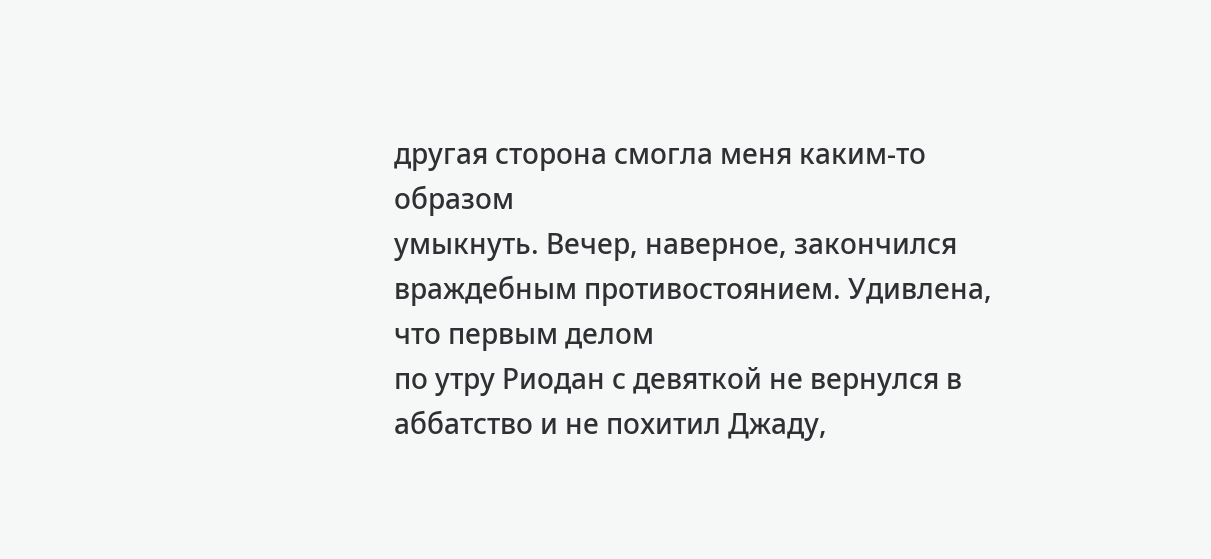другая сторона смогла меня каким-то образом
умыкнуть. Вечер, наверное, закончился враждебным противостоянием. Удивлена, что первым делом
по утру Риодан с девяткой не вернулся в аббатство и не поxитил Джаду,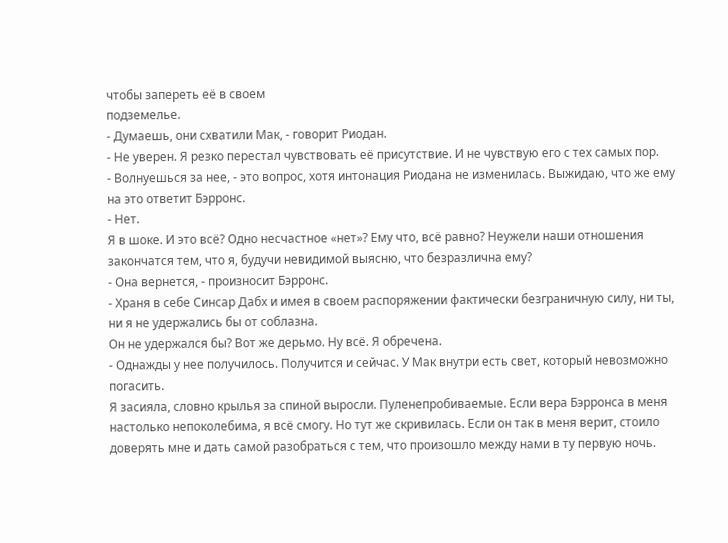чтобы запереть её в своем
подземелье.
- Думаешь, они схватили Мак, - говорит Риодан.
- Не уверен. Я резко перестал чувствовать её присутствие. И не чувствую его с тех самых пор.
- Волнуешься за нее, - это вопрос, хотя интонация Риодана не изменилась. Выжидаю, что же ему
на это ответит Бэрронс.
- Нет.
Я в шоке. И это всё? Одно несчастное «нет»? Ему что, всё равно? Неужели наши отношения
закончатся тем, что я, будучи невидимой выясню, что безразлична ему?
- Она вернется, - произносит Бэрронс.
- Храня в себе Синсар Дабх и имея в своем распоряжении фактически безграничную силу, ни ты,
ни я не удержались бы от соблазна.
Он не удержался бы? Вот же дерьмо. Ну всё. Я обречена.
- Однажды у нее получилось. Получится и сейчас. У Мак внутри есть свет, который невозможно
погасить.
Я засияла, словно крылья за спиной выросли. Пуленепробиваемые. Если вера Бэрронса в меня
настолько непоколебима, я всё смогу. Но тут же скривилась. Если он так в меня верит, стоило
доверять мне и дать самой разобраться с тем, что произошло между нами в ту первую ночь.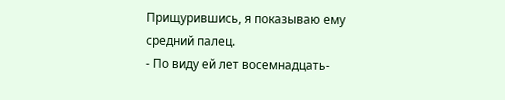Прищурившись, я показываю ему средний палец.
- По виду ей лет восемнадцать-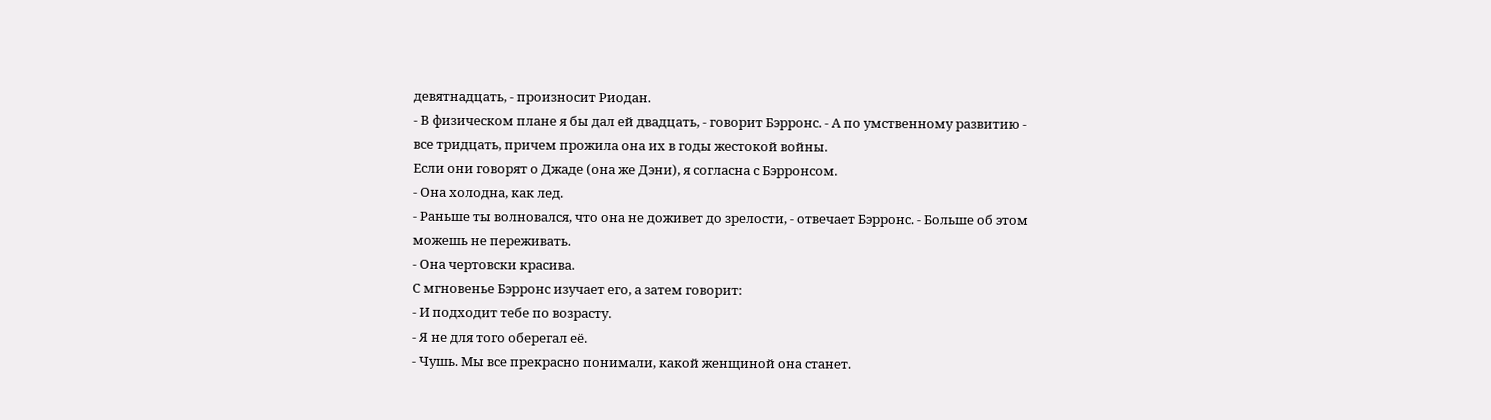девятнадцать, - произносит Риодан.
- В физическом плане я бы дал ей двадцать, - говорит Бэрронс. - А по умственному развитию -
все тридцать, причем прожила она их в годы жестокой войны.
Если они говорят о Джаде (она же Дэни), я согласна с Бэрронсом.
- Она холодна, как лед.
- Раньше ты волновался, что она не доживет до зрелости, - отвечает Бэрронс. - Больше об этом
можешь не переживать.
- Она чертовски красива.
С мгновенье Бэрронс изучает его, а затем говорит:
- И подходит тебе по возрасту.
- Я не для того оберегал её.
- Чушь. Мы все прекрасно понимали, какой женщиной она станет.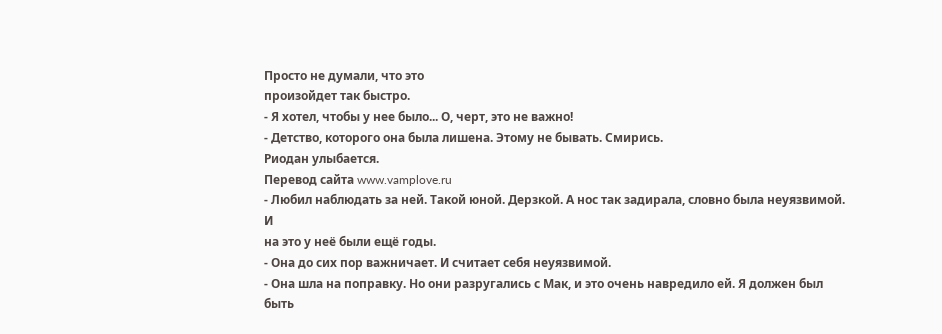Просто не думали, что это
произойдет так быстро.
- Я хотел, чтобы у нее было... О, черт, это не важно!
- Детство, которого она была лишена. Этому не бывать. Смирись.
Риодан улыбается.
Перевод сайта www.vamplove.ru
- Любил наблюдать за ней. Такой юной. Дерзкой. А нос так задирала, словно была неуязвимой. И
на это у неё были ещё годы.
- Она до сиx пор важничает. И считает себя неуязвимой.
- Она шла на поправку. Но они разругались с Мак, и это очень навредило ей. Я должен был быть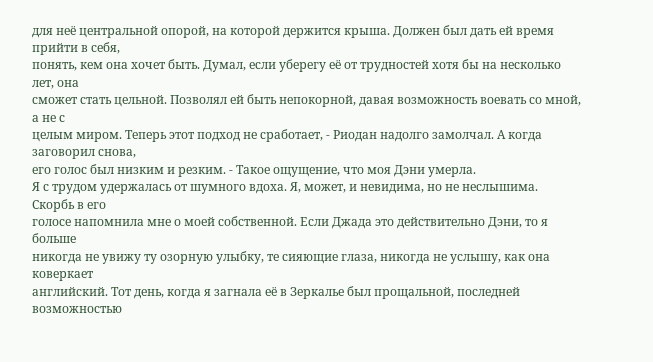для неё центральной опорой, на которой держится крыша. Должен был дать ей время прийти в себя,
понять, кем она хочет быть. Думал, если уберегу её от трудностей хотя бы на несколько лет, она
сможет стать цельной. Позволял ей быть непокорной, давая возможность воевать со мной, а не с
целым миром. Теперь этот подход не сработает, - Риодан надолго замолчал. А когда заговорил снова,
его голос был низким и резким. - Такое ощущение, что моя Дэни умерла.
Я с трудом удержалась от шумного вдоха. Я, может, и невидима, но не неслышима. Скорбь в его
голосе напомнила мне о моей собственной. Если Джада это действительно Дэни, то я больше
никогда не увижу ту озорную улыбку, те сияющие глаза, никогда не услышу, как она коверкает
английский. Тот день, когда я загнала её в Зеркалье был прощальной, последней возможностью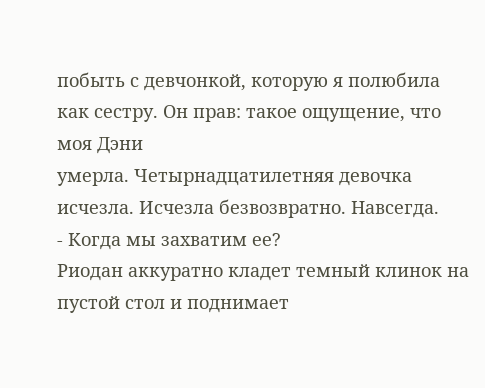побыть с девчонкой, которую я полюбила как сестру. Он прав: такое ощущение, что моя Дэни
умерла. Четырнадцатилетняя девочка исчезла. Исчезла безвозвратно. Навсегда.
- Когда мы захватим ее?
Риодан аккуратно кладет темный клинок на пустой стол и поднимает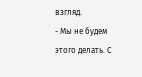взгляд.
- Мы не будем этого делать. С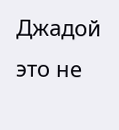Джадой это не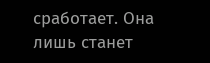сработает. Она лишь станет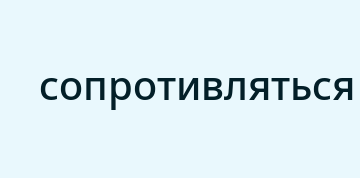сопротивляться